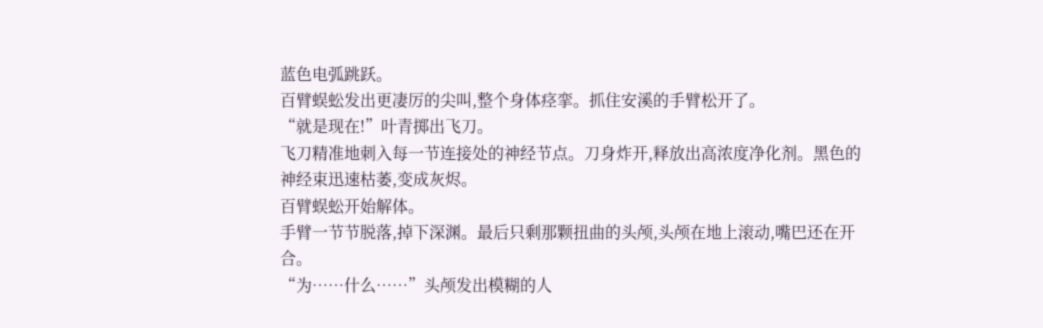蓝色电弧跳跃。
百臂蜈蚣发出更凄厉的尖叫,整个身体痉挛。抓住安溪的手臂松开了。
“就是现在!”叶青掷出飞刀。
飞刀精准地刺入每一节连接处的神经节点。刀身炸开,释放出高浓度净化剂。黑色的神经束迅速枯萎,变成灰烬。
百臂蜈蚣开始解体。
手臂一节节脱落,掉下深渊。最后只剩那颗扭曲的头颅,头颅在地上滚动,嘴巴还在开合。
“为……什么……”头颅发出模糊的人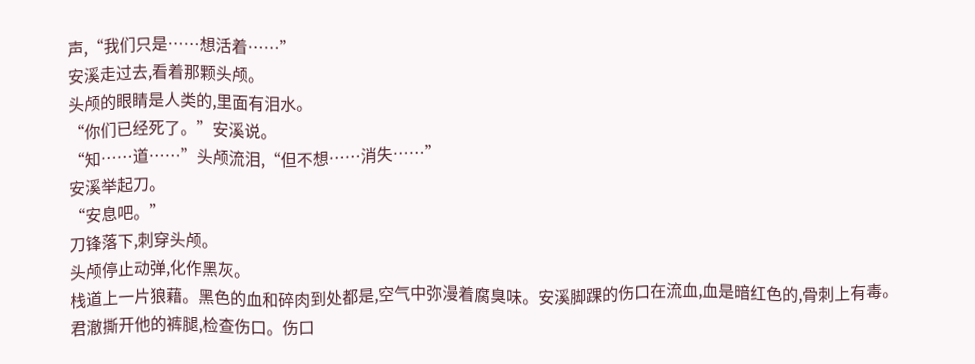声,“我们只是……想活着……”
安溪走过去,看着那颗头颅。
头颅的眼睛是人类的,里面有泪水。
“你们已经死了。”安溪说。
“知……道……”头颅流泪,“但不想……消失……”
安溪举起刀。
“安息吧。”
刀锋落下,刺穿头颅。
头颅停止动弹,化作黑灰。
栈道上一片狼藉。黑色的血和碎肉到处都是,空气中弥漫着腐臭味。安溪脚踝的伤口在流血,血是暗红色的,骨刺上有毒。
君澈撕开他的裤腿,检查伤口。伤口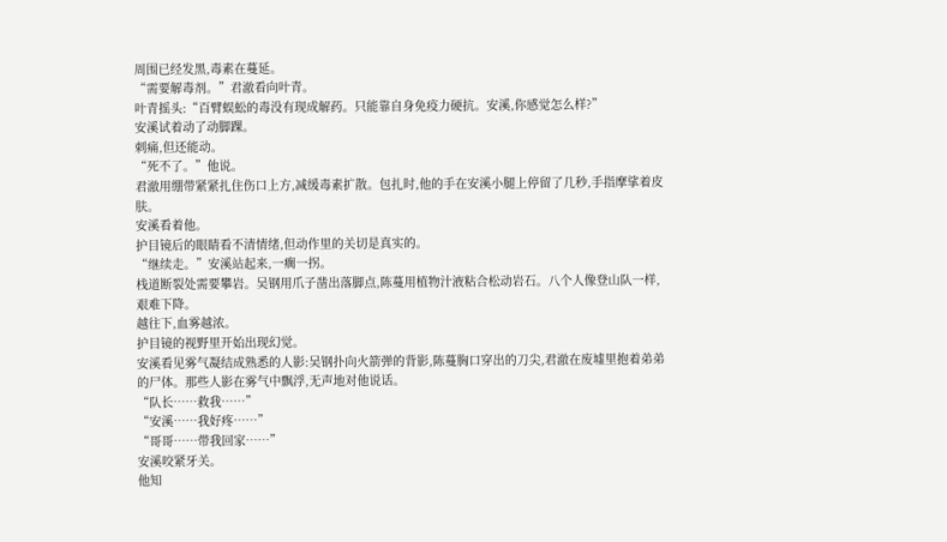周围已经发黑,毒素在蔓延。
“需要解毒剂。”君澈看向叶青。
叶青摇头:“百臂蜈蚣的毒没有现成解药。只能靠自身免疫力硬抗。安溪,你感觉怎么样?”
安溪试着动了动脚踝。
刺痛,但还能动。
“死不了。”他说。
君澈用绷带紧紧扎住伤口上方,减缓毒素扩散。包扎时,他的手在安溪小腿上停留了几秒,手指摩挲着皮肤。
安溪看着他。
护目镜后的眼睛看不清情绪,但动作里的关切是真实的。
“继续走。”安溪站起来,一瘸一拐。
栈道断裂处需要攀岩。吴钢用爪子凿出落脚点,陈蔓用植物汁液粘合松动岩石。八个人像登山队一样,艰难下降。
越往下,血雾越浓。
护目镜的视野里开始出现幻觉。
安溪看见雾气凝结成熟悉的人影:吴钢扑向火箭弹的背影,陈蔓胸口穿出的刀尖,君澈在废墟里抱着弟弟的尸体。那些人影在雾气中飘浮,无声地对他说话。
“队长……救我……”
“安溪……我好疼……”
“哥哥……带我回家……”
安溪咬紧牙关。
他知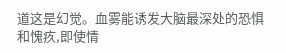道这是幻觉。血雾能诱发大脑最深处的恐惧和愧疚,即使情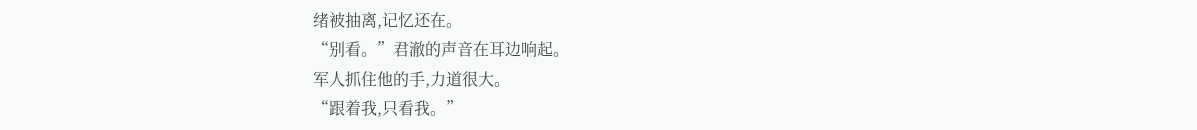绪被抽离,记忆还在。
“别看。”君澈的声音在耳边响起。
军人抓住他的手,力道很大。
“跟着我,只看我。”